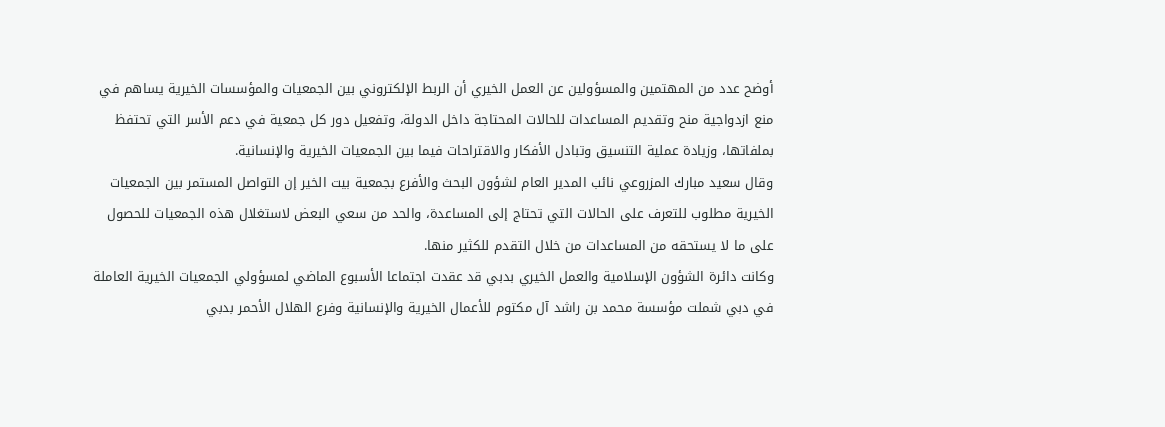أوضح عدد من المهتمين والمسؤولين عن العمل الخيري أن الربط الإلكتروني بين الجمعيات والمؤسسات الخيرية يساهم في منع ازدواجية منح وتقديم المساعدات للحالات المحتاجة داخل الدولة، وتفعيل دور كل جمعية في دعم الأسر التي تحتفظ بملفاتها، وزيادة عملية التنسيق وتبادل الأفكار والاقتراحات فيما بين الجمعيات الخيرية والإنسانية.
وقال سعيد مبارك المزروعي نائب المدير العام لشؤون البحث والأفرع بجمعية بيت الخير إن التواصل المستمر بين الجمعيات الخيرية مطلوب للتعرف على الحالات التي تحتاج إلى المساعدة، والحد من سعي البعض لاستغلال هذه الجمعيات للحصول على ما لا يستحقه من المساعدات من خلال التقدم للكثير منها.
وكانت دائرة الشؤون الإسلامية والعمل الخيري بدبي قد عقدت اجتماعا الأسبوع الماضي لمسؤولي الجمعيات الخيرية العاملة في دبي شملت مؤسسة محمد بن راشد آل مكتوم للأعمال الخيرية والإنسانية وفرع الهلال الأحمر بدبي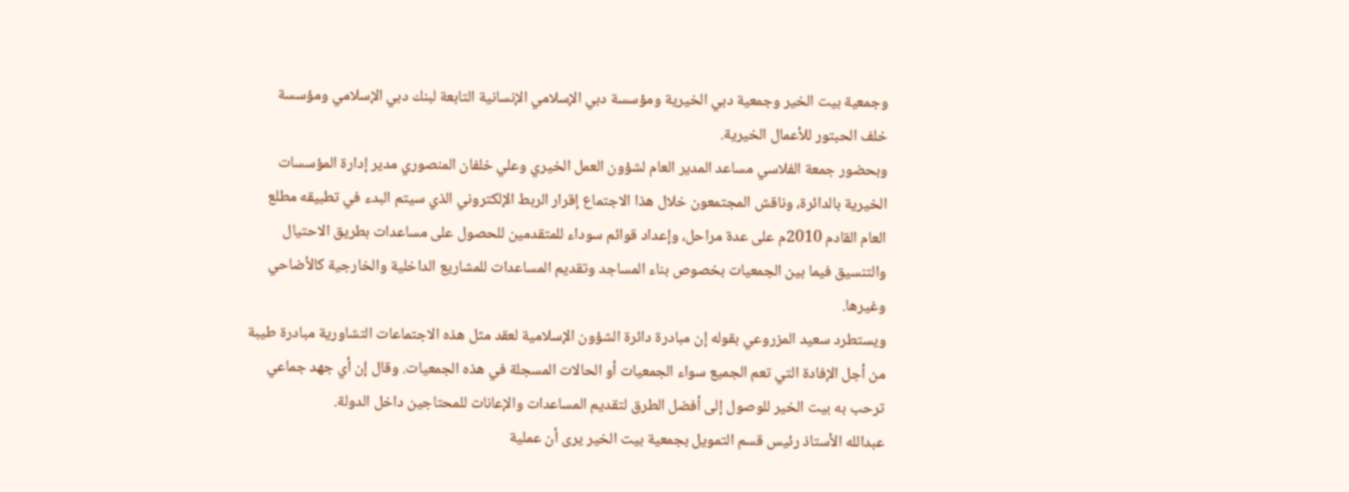وجمعية بيت الخير وجمعية دبي الخيرية ومؤسسة دبي الإسلامي الإنسانية التابعة لبنك دبي الإسلامي ومؤسسة خلف الحبتور للأعمال الخيرية.
وبحضور جمعة الفلاسي مساعد المدير العام لشؤون العمل الخيري وعلي خلفان المنصوري مدير إدارة المؤسسات الخيرية بالدائرة، وناقش المجتمعون خلال هذا الاجتماع إقرار الربط الإلكتروني الذي سيتم البدء في تطبيقه مطلع العام القادم 2010م على عدة مراحل، وإعداد قوائم سوداء للمتقدمين للحصول على مساعدات بطريق الاحتيال والتنسيق فيما بين الجمعيات بخصوص بناء المساجد وتقديم المساعدات للمشاريع الداخلية والخارجية كالأضاحي وغيرها.
ويستطرد سعيد المزروعي بقوله إن مبادرة دائرة الشؤون الإسلامية لعقد مثل هذه الاجتماعات التشاورية مبادرة طيبة من أجل الإفادة التي تعم الجميع سواء الجمعيات أو الحالات المسجلة في هذه الجمعيات. وقال إن أي جهد جماعي ترحب به بيت الخير للوصول إلى أفضل الطرق لتقديم المساعدات والإعانات للمحتاجين داخل الدولة.
عبدالله الأستاذ رئيس قسم التمويل بجمعية بيت الخير يرى أن عملية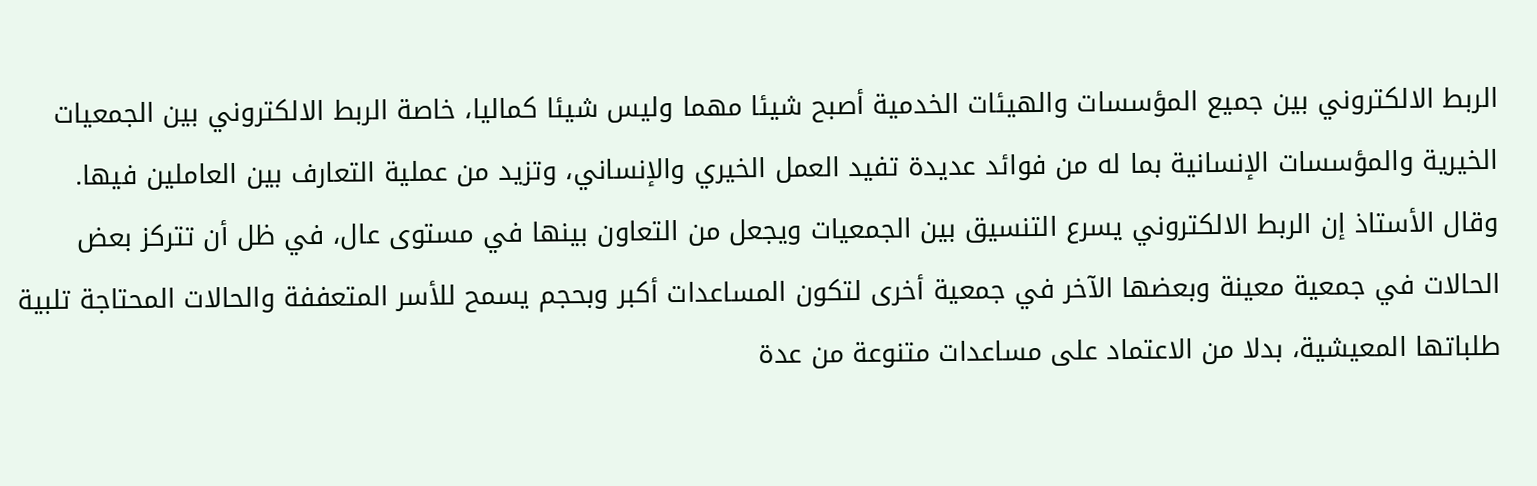الربط الالكتروني بين جميع المؤسسات والهيئات الخدمية أصبح شيئا مهما وليس شيئا كماليا، خاصة الربط الالكتروني بين الجمعيات الخيرية والمؤسسات الإنسانية بما له من فوائد عديدة تفيد العمل الخيري والإنساني، وتزيد من عملية التعارف بين العاملين فيها.
وقال الأستاذ إن الربط الالكتروني يسرع التنسيق بين الجمعيات ويجعل من التعاون بينها في مستوى عال، في ظل أن تتركز بعض الحالات في جمعية معينة وبعضها الآخر في جمعية أخرى لتكون المساعدات أكبر وبحجم يسمح للأسر المتعففة والحالات المحتاجة تلبية طلباتها المعيشية، بدلا من الاعتماد على مساعدات متنوعة من عدة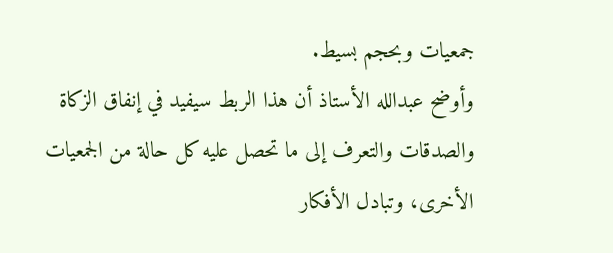جمعيات وبحجم بسيط.
وأوضح عبدالله الأستاذ أن هذا الربط سيفيد في إنفاق الزكاة والصدقات والتعرف إلى ما تحصل عليه كل حالة من الجمعيات الأخرى، وتبادل الأفكار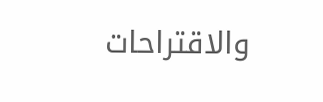والاقتراحات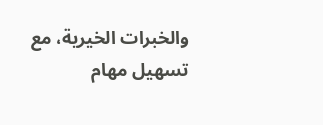والخبرات الخيرية، مع تسهيل مهام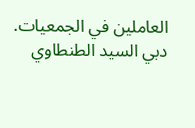العاملين في الجمعيات.
دبي السيد الطنطاوي